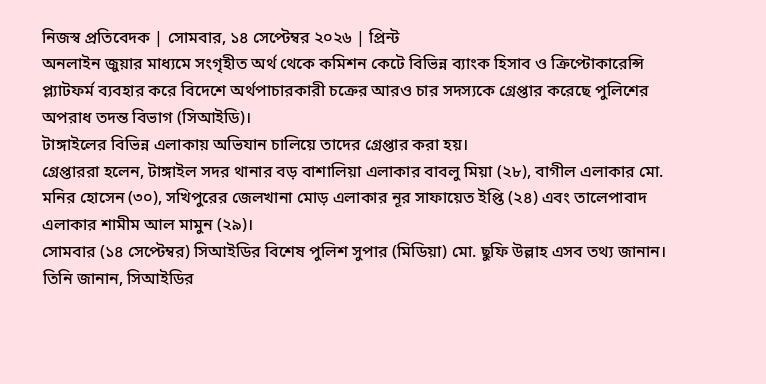নিজস্ব প্রতিবেদক | সোমবার, ১৪ সেপ্টেম্বর ২০২৬ | প্রিন্ট
অনলাইন জুয়ার মাধ্যমে সংগৃহীত অর্থ থেকে কমিশন কেটে বিভিন্ন ব্যাংক হিসাব ও ক্রিপ্টোকারেন্সি প্ল্যাটফর্ম ব্যবহার করে বিদেশে অর্থপাচারকারী চক্রের আরও চার সদস্যকে গ্রেপ্তার করেছে পুলিশের অপরাধ তদন্ত বিভাগ (সিআইডি)।
টাঙ্গাইলের বিভিন্ন এলাকায় অভিযান চালিয়ে তাদের গ্রেপ্তার করা হয়।
গ্রেপ্তাররা হলেন, টাঙ্গাইল সদর থানার বড় বাশালিয়া এলাকার বাবলু মিয়া (২৮), বাগীল এলাকার মো. মনির হোসেন (৩০), সখিপুরের জেলখানা মোড় এলাকার নূর সাফায়েত ইপ্তি (২৪) এবং তালেপাবাদ এলাকার শামীম আল মামুন (২৯)।
সোমবার (১৪ সেপ্টেম্বর) সিআইডির বিশেষ পুলিশ সুপার (মিডিয়া) মো. ছুফি উল্লাহ এসব তথ্য জানান।
তিনি জানান, সিআইডির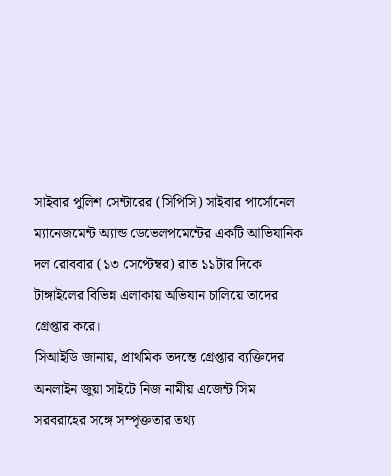সাইবার পুলিশ সেন্টারের (সিপিসি) সাইবার পার্সোনেল ম্যানেজমেন্ট অ্যান্ড ডেভেলপমেন্টের একটি আভিযানিক দল রোববার (১৩ সেপ্টেম্বর) রাত ১১টার দিকে টাঙ্গাইলের বিভিন্ন এলাকায় অভিযান চালিয়ে তাদের গ্রেপ্তার করে।
সিআইডি জানায়, প্রাথমিক তদন্তে গ্রেপ্তার ব্যক্তিদের অনলাইন জুয়া সাইটে নিজ নামীয় এজেন্ট সিম সরবরাহের সঙ্গে সম্পৃক্ততার তথ্য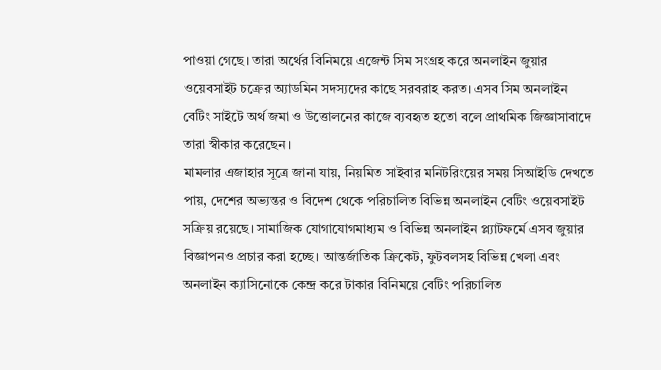পাওয়া গেছে। তারা অর্থের বিনিময়ে এজেন্ট সিম সংগ্রহ করে অনলাইন জুয়ার ওয়েবসাইট চক্রের অ্যাডমিন সদস্যদের কাছে সরবরাহ করত। এসব সিম অনলাইন বেটিং সাইটে অর্থ জমা ও উত্তোলনের কাজে ব্যবহৃত হতো বলে প্রাথমিক জিজ্ঞাসাবাদে তারা স্বীকার করেছেন।
মামলার এজাহার সূত্রে জানা যায়, নিয়মিত সাইবার মনিটরিংয়ের সময় সিআইডি দেখতে পায়, দেশের অভ্যন্তর ও বিদেশ থেকে পরিচালিত বিভিন্ন অনলাইন বেটিং ওয়েবসাইট সক্রিয় রয়েছে। সামাজিক যোগাযোগমাধ্যম ও বিভিন্ন অনলাইন প্ল্যাটফর্মে এসব জুয়ার বিজ্ঞাপনও প্রচার করা হচ্ছে। আন্তর্জাতিক ক্রিকেট, ফুটবলসহ বিভিন্ন খেলা এবং অনলাইন ক্যাসিনোকে কেন্দ্র করে টাকার বিনিময়ে বেটিং পরিচালিত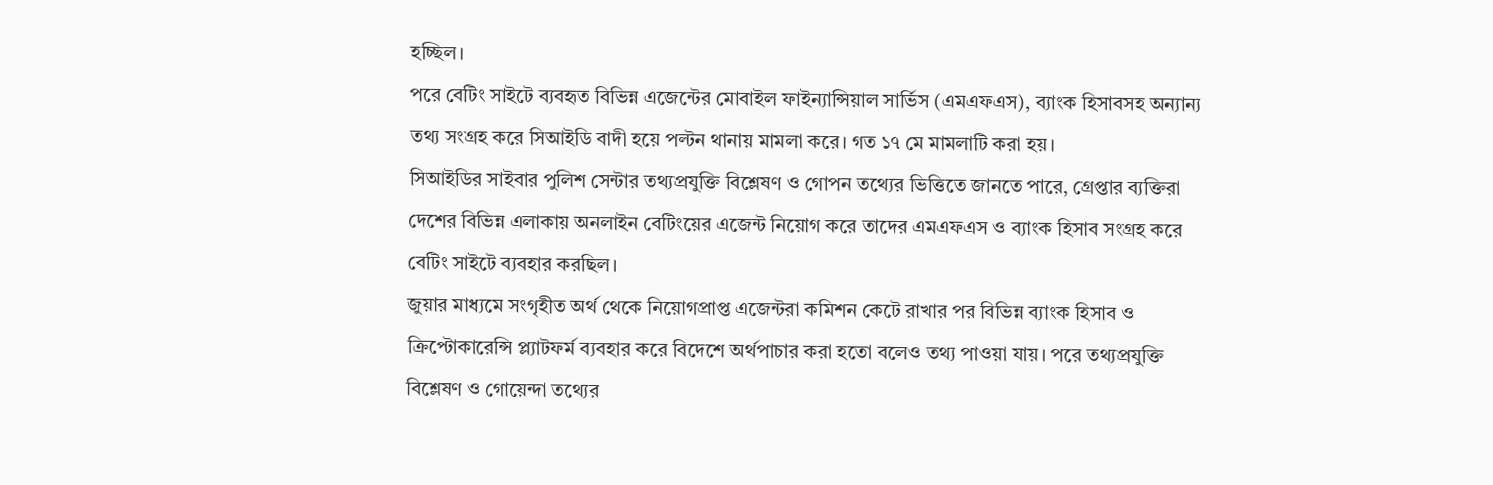হচ্ছিল।
পরে বেটিং সাইটে ব্যবহৃত বিভিন্ন এজেন্টের মোবাইল ফাইন্যান্সিয়াল সার্ভিস (এমএফএস), ব্যাংক হিসাবসহ অন্যান্য তথ্য সংগ্রহ করে সিআইডি বাদী হয়ে পল্টন থানায় মামলা করে। গত ১৭ মে মামলাটি করা হয়।
সিআইডির সাইবার পুলিশ সেন্টার তথ্যপ্রযুক্তি বিশ্লেষণ ও গোপন তথ্যের ভিত্তিতে জানতে পারে, গ্রেপ্তার ব্যক্তিরা দেশের বিভিন্ন এলাকায় অনলাইন বেটিংয়ের এজেন্ট নিয়োগ করে তাদের এমএফএস ও ব্যাংক হিসাব সংগ্রহ করে বেটিং সাইটে ব্যবহার করছিল।
জুয়ার মাধ্যমে সংগৃহীত অর্থ থেকে নিয়োগপ্রাপ্ত এজেন্টরা কমিশন কেটে রাখার পর বিভিন্ন ব্যাংক হিসাব ও ক্রিপ্টোকারেন্সি প্ল্যাটফর্ম ব্যবহার করে বিদেশে অর্থপাচার করা হতো বলেও তথ্য পাওয়া যায়। পরে তথ্যপ্রযুক্তি বিশ্লেষণ ও গোয়েন্দা তথ্যের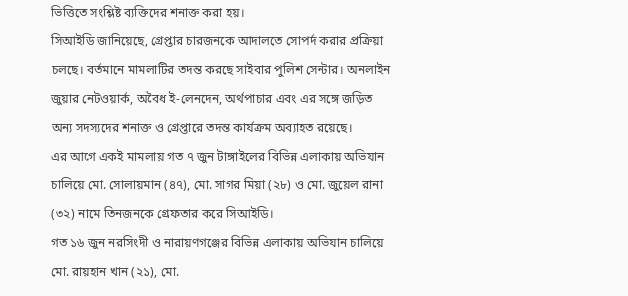ভিত্তিতে সংশ্লিষ্ট ব্যক্তিদের শনাক্ত করা হয়।
সিআইডি জানিয়েছে, গ্রেপ্তার চারজনকে আদালতে সোপর্দ করার প্রক্রিয়া চলছে। বর্তমানে মামলাটির তদন্ত করছে সাইবার পুলিশ সেন্টার। অনলাইন জুয়ার নেটওয়ার্ক, অবৈধ ই-লেনদেন, অর্থপাচার এবং এর সঙ্গে জড়িত অন্য সদস্যদের শনাক্ত ও গ্রেপ্তারে তদন্ত কার্যক্রম অব্যাহত রয়েছে।
এর আগে একই মামলায় গত ৭ জুন টাঙ্গাইলের বিভিন্ন এলাকায় অভিযান চালিয়ে মো. সোলায়মান (৪৭), মো. সাগর মিয়া (২৮) ও মো. জুয়েল রানা (৩২) নামে তিনজনকে গ্রেফতার করে সিআইডি।
গত ১৬ জুন নরসিংদী ও নারায়ণগঞ্জের বিভিন্ন এলাকায় অভিযান চালিয়ে মো. রায়হান খান (২১), মো.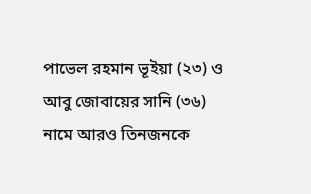পাভেল রহমান ভূইয়া (২৩) ও আবু জোবায়ের সানি (৩৬) নামে আরও তিনজনকে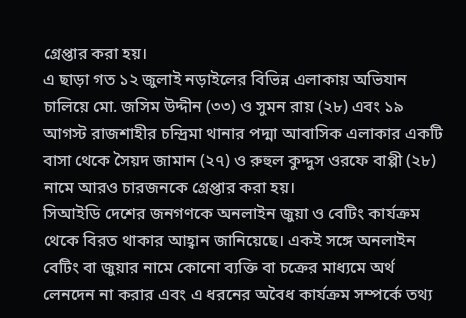গ্রেপ্তার করা হয়।
এ ছাড়া গত ১২ জুলাই নড়াইলের বিভিন্ন এলাকায় অভিযান চালিয়ে মো. জসিম উদ্দীন (৩৩) ও সুমন রায় (২৮) এবং ১৯ আগস্ট রাজশাহীর চন্দ্রিমা থানার পদ্মা আবাসিক এলাকার একটি বাসা থেকে সৈয়দ জামান (২৭) ও রুহুল কুদ্দুস ওরফে বাপ্পী (২৮) নামে আরও চারজনকে গ্রেপ্তার করা হয়।
সিআইডি দেশের জনগণকে অনলাইন জুয়া ও বেটিং কার্যক্রম থেকে বিরত থাকার আহ্বান জানিয়েছে। একই সঙ্গে অনলাইন বেটিং বা জুয়ার নামে কোনো ব্যক্তি বা চক্রের মাধ্যমে অর্থ লেনদেন না করার এবং এ ধরনের অবৈধ কার্যক্রম সম্পর্কে তথ্য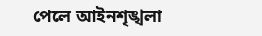পেলে আইনশৃঙ্খলা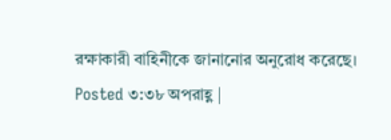রক্ষাকারী বাহিনীকে জানানোর অনুরোধ করেছে।
Posted ৩:৩৮ অপরাহ্ণ |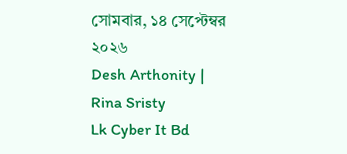সোমবার, ১৪ সেপ্টেম্বর ২০২৬
Desh Arthonity | Rina Sristy
Lk Cyber It Bd